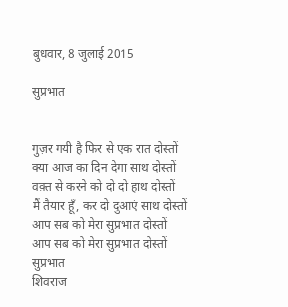बुधवार, 8 जुलाई 2015

सुप्रभात


गुज़र गयी है फिर से एक रात दोस्तों
क्या आज का दिन देगा साथ दोस्तों
वक़्त से करने को दो दो हाथ दोस्तों
मैं तैयार हूँ, कर दो दुआएं साथ दोस्तों
आप सब को मेरा सुप्रभात दोस्तों
आप सब को मेरा सुप्रभात दोस्तों
सुप्रभात
शिवराज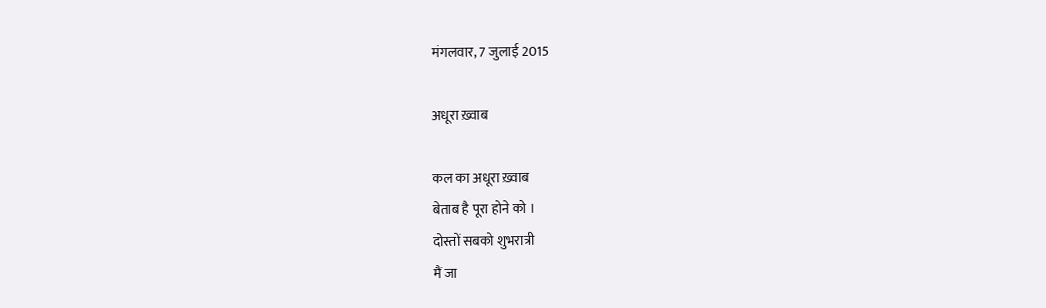मंगलवार, 7 जुलाई 2015

अधूरा ख़्वाब

कल का अधूरा ख़्वाब
बेताब है पूरा होने को ।
दोस्तों सबको शुभरात्री
मैं जा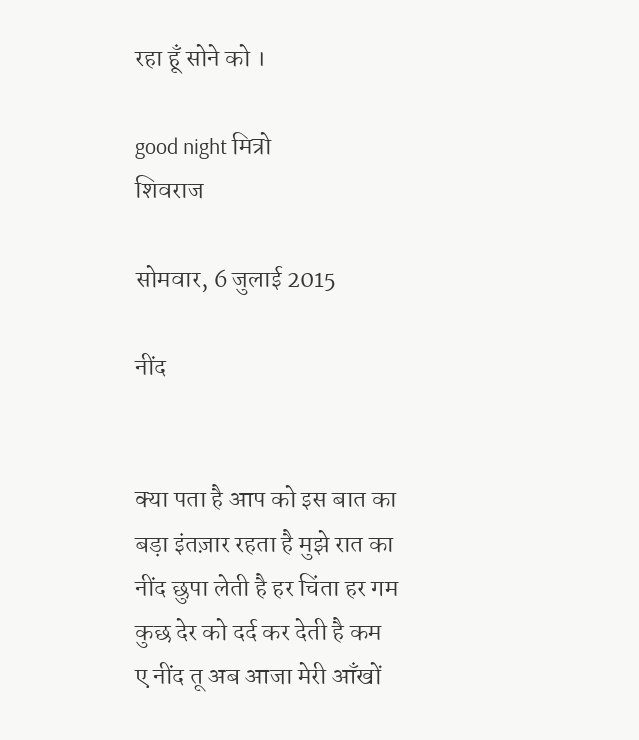रहा हूँ सोने को ।

good night मित्रो
शिवराज

सोमवार, 6 जुलाई 2015

नींद


क्या पता है आप को इस बात का
बड़ा इंतज़ार रहता है मुझे रात का
नींद छुपा लेती है हर चिंता हर गम
कुछ देर को दर्द कर देती है कम
ए नींद तू अब आजा मेरी आँखों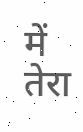में
तेरा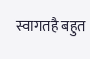स्वागतहै बहुत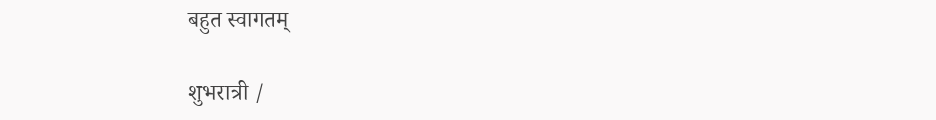बहुत स्वागतम्

शुभरात्री /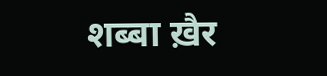शब्बा ख़ैर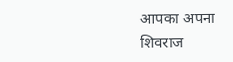आपका अपना
शिवराज